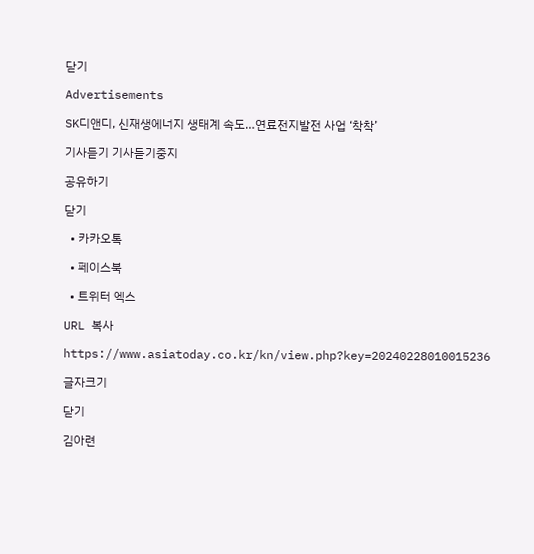닫기

Advertisements

SK디앤디, 신재생에너지 생태계 속도…연료전지발전 사업 ‘착착’

기사듣기 기사듣기중지

공유하기

닫기

  • 카카오톡

  • 페이스북

  • 트위터 엑스

URL 복사

https://www.asiatoday.co.kr/kn/view.php?key=20240228010015236

글자크기

닫기

김아련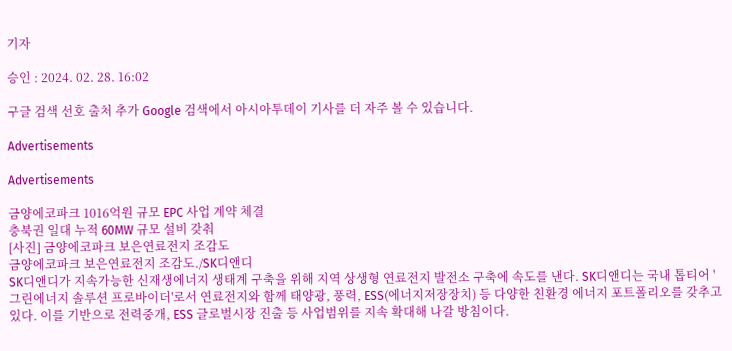기자

승인 : 2024. 02. 28. 16:02

구글 검색 선호 출처 추가 Google 검색에서 아시아투데이 기사를 더 자주 볼 수 있습니다.

Advertisements

Advertisements

금양에코파크 1016억원 규모 EPC 사업 계약 체결
충북권 일대 누적 60MW 규모 설비 갖춰
[사진] 금양에코파크 보은연료전지 조감도
금양에코파크 보은연료전지 조감도./SK디앤디
SK디앤디가 지속가능한 신재생에너지 생태계 구축을 위해 지역 상생형 연료전지 발전소 구축에 속도를 낸다. SK디앤디는 국내 톱티어 '그린에너지 솔루션 프로바이더'로서 연료전지와 함께 태양광, 풍력, ESS(에너지저장장치) 등 다양한 친환경 에너지 포트폴리오를 갖추고 있다. 이를 기반으로 전력중개, ESS 글로벌시장 진출 등 사업범위를 지속 확대해 나갈 방침이다.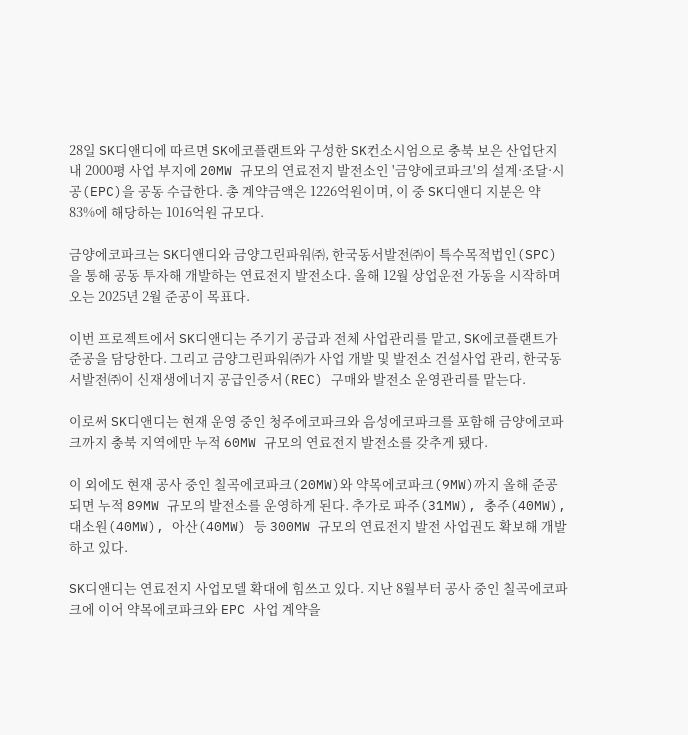28일 SK디앤디에 따르면 SK에코플랜트와 구성한 SK컨소시엄으로 충북 보은 산업단지 내 2000평 사업 부지에 20MW 규모의 연료전지 발전소인 '금양에코파크'의 설계·조달·시공(EPC)을 공동 수급한다. 총 계약금액은 1226억원이며, 이 중 SK디앤디 지분은 약 83%에 해당하는 1016억원 규모다.

금양에코파크는 SK디앤디와 금양그린파워㈜, 한국동서발전㈜이 특수목적법인(SPC)을 통해 공동 투자해 개발하는 연료전지 발전소다. 올해 12월 상업운전 가동을 시작하며 오는 2025년 2월 준공이 목표다.

이번 프로젝트에서 SK디앤디는 주기기 공급과 전체 사업관리를 맡고, SK에코플랜트가 준공을 담당한다. 그리고 금양그린파워㈜가 사업 개발 및 발전소 건설사업 관리, 한국동서발전㈜이 신재생에너지 공급인증서(REC) 구매와 발전소 운영관리를 맡는다.

이로써 SK디앤디는 현재 운영 중인 청주에코파크와 음성에코파크를 포함해 금양에코파크까지 충북 지역에만 누적 60MW 규모의 연료전지 발전소를 갖추게 됐다.

이 외에도 현재 공사 중인 칠곡에코파크(20MW)와 약목에코파크(9MW)까지 올해 준공되면 누적 89MW 규모의 발전소를 운영하게 된다. 추가로 파주(31MW), 충주(40MW), 대소원(40MW), 아산(40MW) 등 300MW 규모의 연료전지 발전 사업권도 확보해 개발하고 있다.

SK디앤디는 연료전지 사업모델 확대에 힘쓰고 있다. 지난 8월부터 공사 중인 칠곡에코파크에 이어 약목에코파크와 EPC 사업 계약을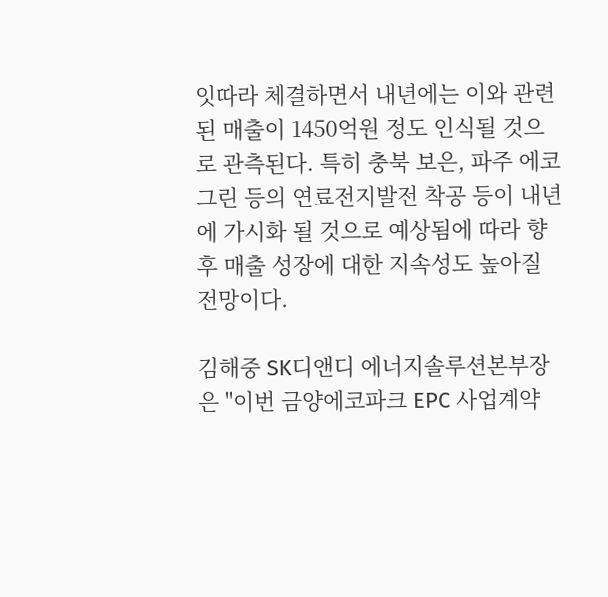잇따라 체결하면서 내년에는 이와 관련된 매출이 1450억원 정도 인식될 것으로 관측된다. 특히 충북 보은, 파주 에코그린 등의 연료전지발전 착공 등이 내년에 가시화 될 것으로 예상됨에 따라 향후 매출 성장에 대한 지속성도 높아질 전망이다.

김해중 SK디앤디 에너지솔루션본부장은 "이번 금양에코파크 EPC 사업계약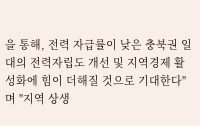을 통해, 전력 자급률이 낮은 충북권 일대의 전력자립도 개선 및 지역경제 활성화에 힘이 더해질 것으로 기대한다"며 "지역 상생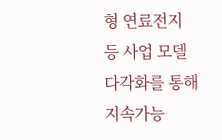형 연료전지 등 사업 모델 다각화를 통해 지속가능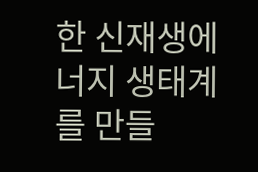한 신재생에너지 생태계를 만들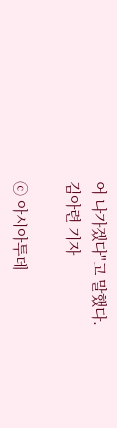어 나가겠다"고 말했다.
김아련 기자

ⓒ 아시아투데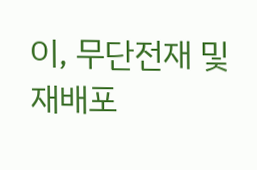이, 무단전재 및 재배포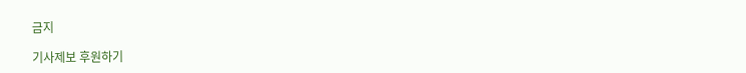금지

기사제보 후원하기